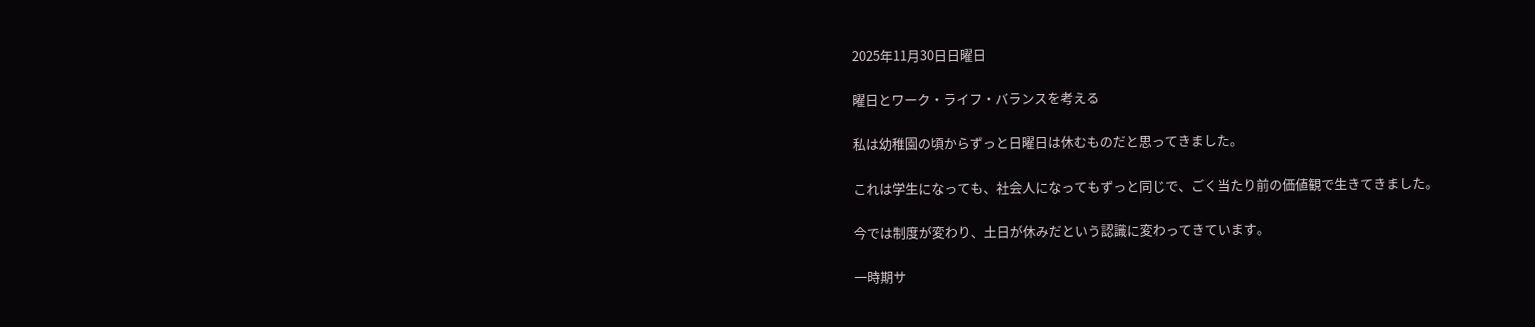2025年11月30日日曜日

曜日とワーク・ライフ・バランスを考える

私は幼稚園の頃からずっと日曜日は休むものだと思ってきました。

これは学生になっても、社会人になってもずっと同じで、ごく当たり前の価値観で生きてきました。

今では制度が変わり、土日が休みだという認識に変わってきています。

一時期サ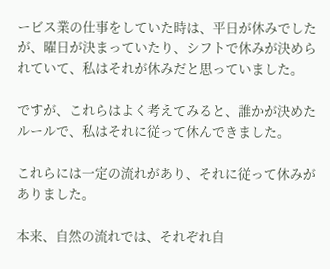ービス業の仕事をしていた時は、平日が休みでしたが、曜日が決まっていたり、シフトで休みが決められていて、私はそれが休みだと思っていました。

ですが、これらはよく考えてみると、誰かが決めたルールで、私はそれに従って休んできました。

これらには一定の流れがあり、それに従って休みがありました。

本来、自然の流れでは、それぞれ自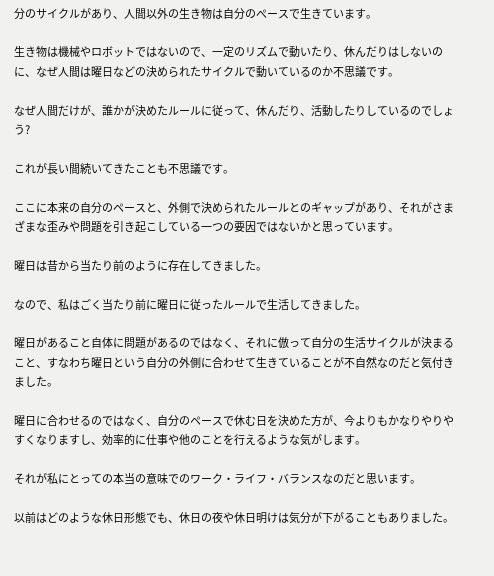分のサイクルがあり、人間以外の生き物は自分のぺースで生きています。

生き物は機械やロボットではないので、一定のリズムで動いたり、休んだりはしないのに、なぜ人間は曜日などの決められたサイクルで動いているのか不思議です。

なぜ人間だけが、誰かが決めたルールに従って、休んだり、活動したりしているのでしょう?

これが長い間続いてきたことも不思議です。

ここに本来の自分のペースと、外側で決められたルールとのギャップがあり、それがさまざまな歪みや問題を引き起こしている一つの要因ではないかと思っています。

曜日は昔から当たり前のように存在してきました。

なので、私はごく当たり前に曜日に従ったルールで生活してきました。

曜日があること自体に問題があるのではなく、それに倣って自分の生活サイクルが決まること、すなわち曜日という自分の外側に合わせて生きていることが不自然なのだと気付きました。

曜日に合わせるのではなく、自分のペースで休む日を決めた方が、今よりもかなりやりやすくなりますし、効率的に仕事や他のことを行えるような気がします。

それが私にとっての本当の意味でのワーク・ライフ・バランスなのだと思います。

以前はどのような休日形態でも、休日の夜や休日明けは気分が下がることもありました。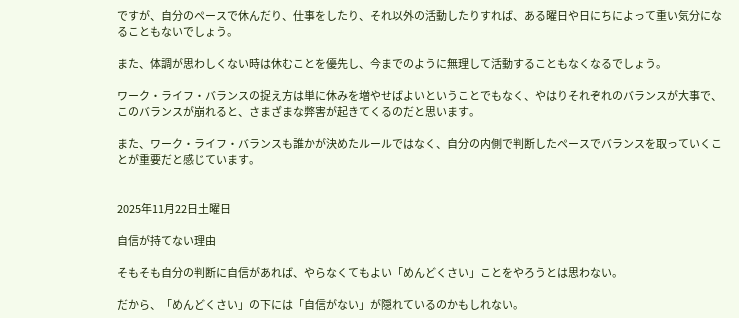ですが、自分のペースで休んだり、仕事をしたり、それ以外の活動したりすれば、ある曜日や日にちによって重い気分になることもないでしょう。

また、体調が思わしくない時は休むことを優先し、今までのように無理して活動することもなくなるでしょう。

ワーク・ライフ・バランスの捉え方は単に休みを増やせばよいということでもなく、やはりそれぞれのバランスが大事で、このバランスが崩れると、さまざまな弊害が起きてくるのだと思います。

また、ワーク・ライフ・バランスも誰かが決めたルールではなく、自分の内側で判断したペースでバランスを取っていくことが重要だと感じています。


2025年11月22日土曜日

自信が持てない理由

そもそも自分の判断に自信があれば、やらなくてもよい「めんどくさい」ことをやろうとは思わない。

だから、「めんどくさい」の下には「自信がない」が隠れているのかもしれない。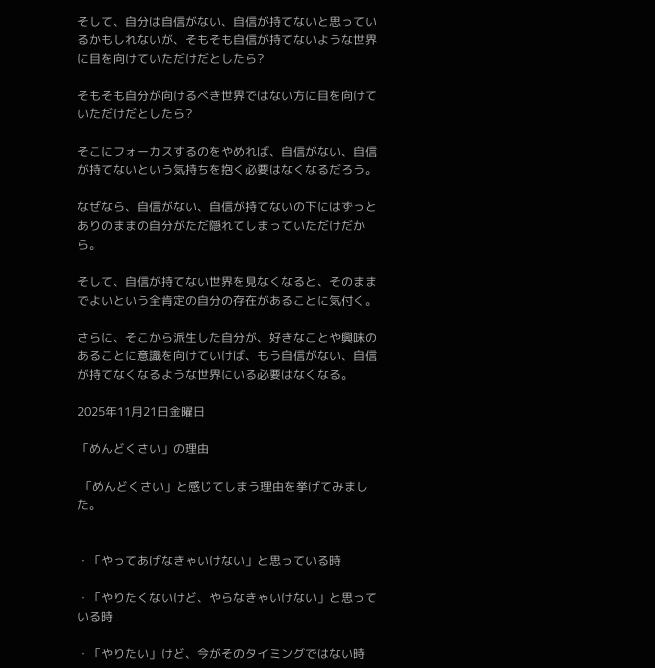そして、自分は自信がない、自信が持てないと思っているかもしれないが、そもそも自信が持てないような世界に目を向けていただけだとしたら?

そもそも自分が向けるべき世界ではない方に目を向けていただけだとしたら?

そこにフォーカスするのをやめれば、自信がない、自信が持てないという気持ちを抱く必要はなくなるだろう。

なぜなら、自信がない、自信が持てないの下にはずっとありのままの自分がただ隠れてしまっていただけだから。

そして、自信が持てない世界を見なくなると、そのままでよいという全肯定の自分の存在があることに気付く。

さらに、そこから派生した自分が、好きなことや興味のあることに意識を向けていけば、もう自信がない、自信が持てなくなるような世界にいる必要はなくなる。

2025年11月21日金曜日

「めんどくさい」の理由

 「めんどくさい」と感じてしまう理由を挙げてみました。


・「やってあげなきゃいけない」と思っている時

・「やりたくないけど、やらなきゃいけない」と思っている時

・「やりたい」けど、今がそのタイミングではない時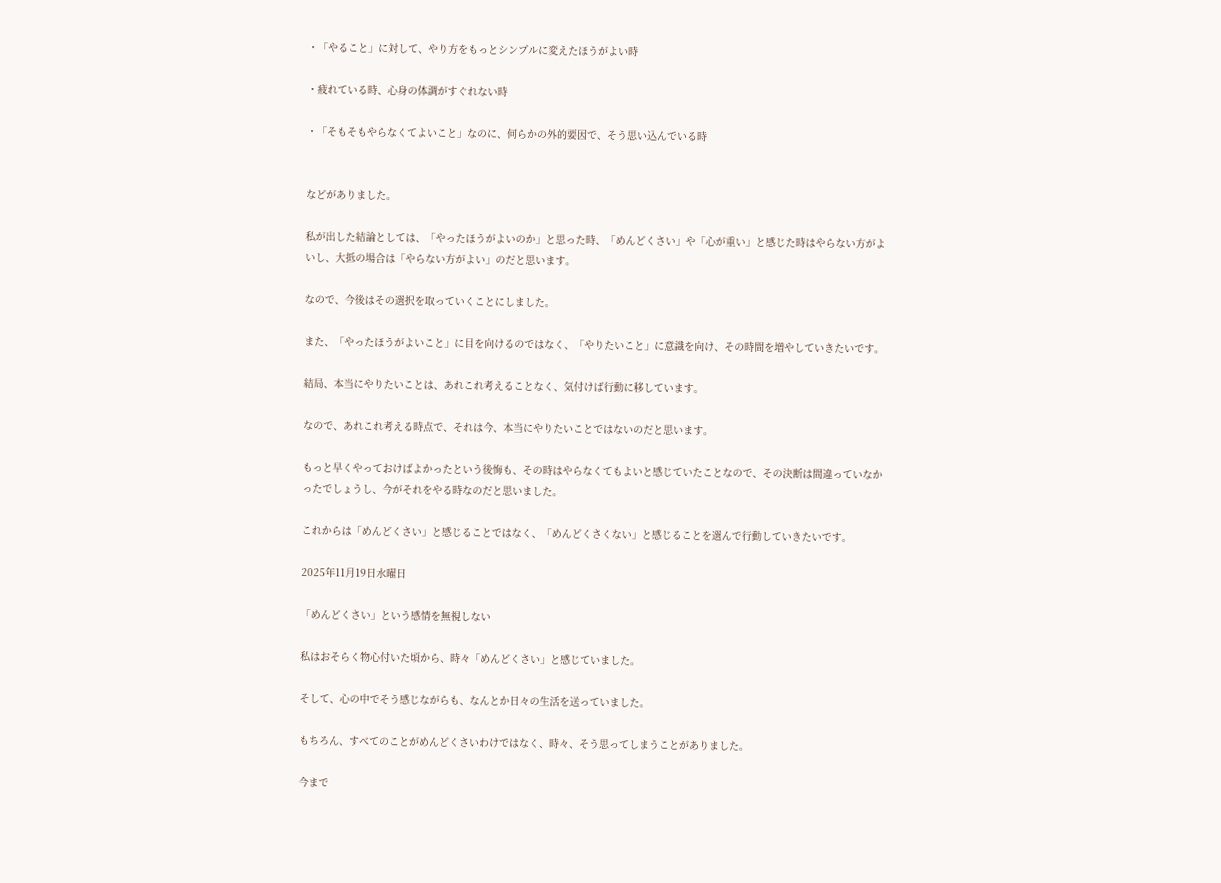・「やること」に対して、やり方をもっとシンプルに変えたほうがよい時

・疲れている時、心身の体調がすぐれない時

・「そもそもやらなくてよいこと」なのに、何らかの外的要因で、そう思い込んでいる時


などがありました。

私が出した結論としては、「やったほうがよいのか」と思った時、「めんどくさい」や「心が重い」と感じた時はやらない方がよいし、大抵の場合は「やらない方がよい」のだと思います。

なので、今後はその選択を取っていくことにしました。

また、「やったほうがよいこと」に目を向けるのではなく、「やりたいこと」に意識を向け、その時間を増やしていきたいです。

結局、本当にやりたいことは、あれこれ考えることなく、気付けば行動に移しています。

なので、あれこれ考える時点で、それは今、本当にやりたいことではないのだと思います。

もっと早くやっておけばよかったという後悔も、その時はやらなくてもよいと感じていたことなので、その決断は間違っていなかったでしょうし、今がそれをやる時なのだと思いました。

これからは「めんどくさい」と感じることではなく、「めんどくさくない」と感じることを選んで行動していきたいです。

2025年11月19日水曜日

「めんどくさい」という感情を無視しない

私はおそらく物心付いた頃から、時々「めんどくさい」と感じていました。

そして、心の中でそう感じながらも、なんとか日々の生活を送っていました。

もちろん、すべてのことがめんどくさいわけではなく、時々、そう思ってしまうことがありました。

今まで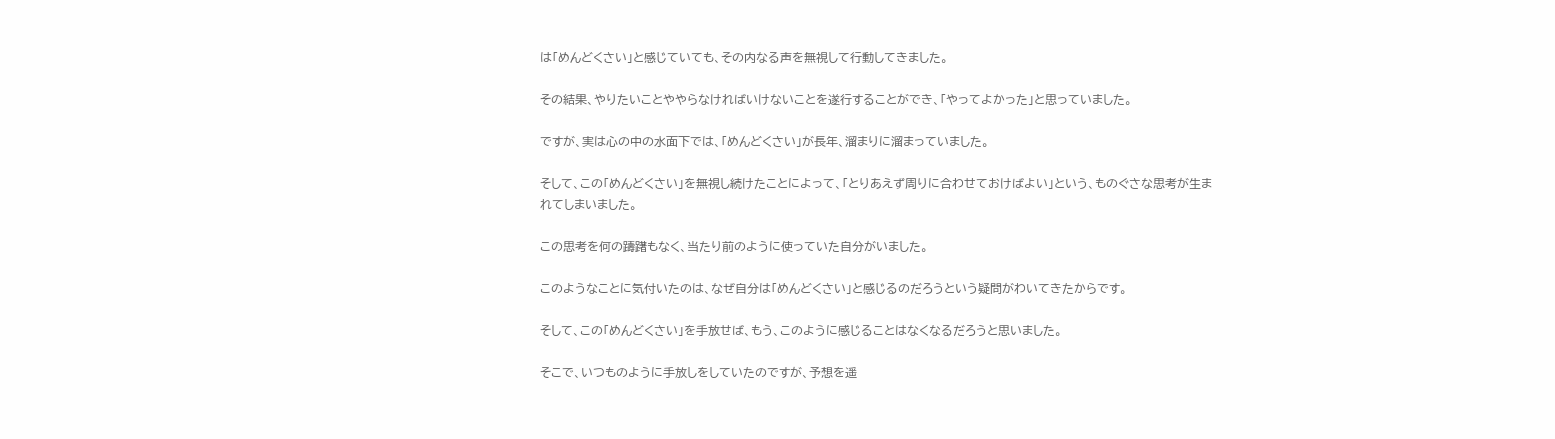は「めんどくさい」と感じていても、その内なる声を無視して行動してきました。

その結果、やりたいことややらなければいけないことを遂行することができ、「やってよかった」と思っていました。

ですが、実は心の中の水面下では、「めんどくさい」が長年、溜まりに溜まっていました。

そして、この「めんどくさい」を無視し続けたことによって、「とりあえず周りに合わせておけばよい」という、ものぐさな思考が生まれてしまいました。

この思考を何の躊躇もなく、当たり前のように使っていた自分がいました。

このようなことに気付いたのは、なぜ自分は「めんどくさい」と感じるのだろうという疑問がわいてきたからです。

そして、この「めんどくさい」を手放せば、もう、このように感じることはなくなるだろうと思いました。

そこで、いつものように手放しをしていたのですが、予想を遥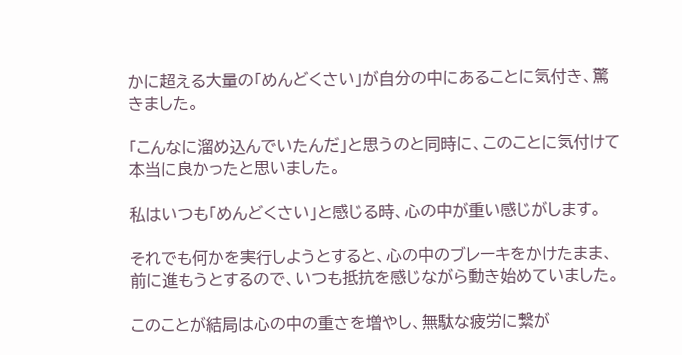かに超える大量の「めんどくさい」が自分の中にあることに気付き、驚きました。

「こんなに溜め込んでいたんだ」と思うのと同時に、このことに気付けて本当に良かったと思いました。

私はいつも「めんどくさい」と感じる時、心の中が重い感じがします。

それでも何かを実行しようとすると、心の中のブレーキをかけたまま、前に進もうとするので、いつも抵抗を感じながら動き始めていました。

このことが結局は心の中の重さを増やし、無駄な疲労に繋が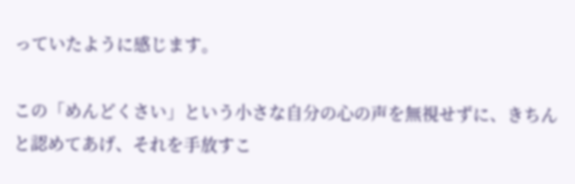っていたように感じます。

この「めんどくさい」という小さな自分の心の声を無視せずに、きちんと認めてあげ、それを手放すこ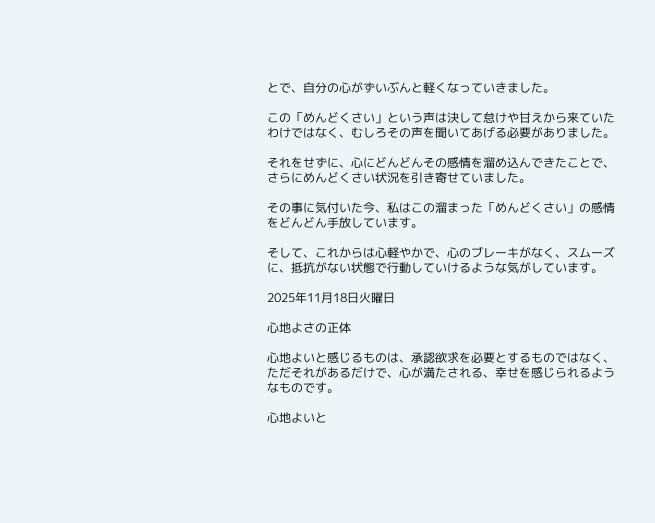とで、自分の心がずいぶんと軽くなっていきました。

この「めんどくさい」という声は決して怠けや甘えから来ていたわけではなく、むしろその声を聞いてあげる必要がありました。

それをせずに、心にどんどんその感情を溜め込んできたことで、さらにめんどくさい状況を引き寄せていました。

その事に気付いた今、私はこの溜まった「めんどくさい」の感情をどんどん手放しています。

そして、これからは心軽やかで、心のブレーキがなく、スムーズに、抵抗がない状態で行動していけるような気がしています。

2025年11月18日火曜日

心地よさの正体

心地よいと感じるものは、承認欲求を必要とするものではなく、ただそれがあるだけで、心が満たされる、幸せを感じられるようなものです。

心地よいと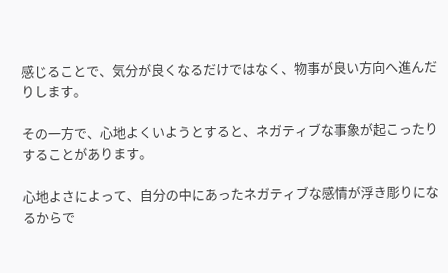感じることで、気分が良くなるだけではなく、物事が良い方向へ進んだりします。

その一方で、心地よくいようとすると、ネガティブな事象が起こったりすることがあります。

心地よさによって、自分の中にあったネガティブな感情が浮き彫りになるからで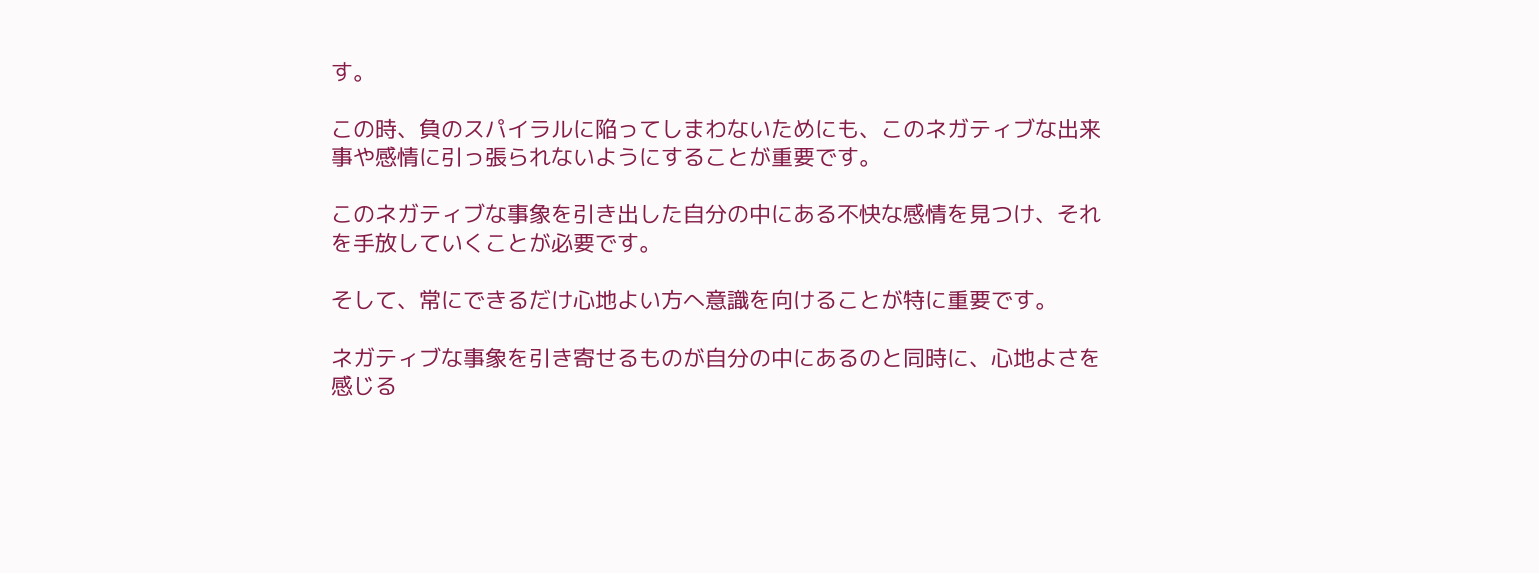す。

この時、負のスパイラルに陥ってしまわないためにも、このネガティブな出来事や感情に引っ張られないようにすることが重要です。

このネガティブな事象を引き出した自分の中にある不快な感情を見つけ、それを手放していくことが必要です。

そして、常にできるだけ心地よい方へ意識を向けることが特に重要です。

ネガティブな事象を引き寄せるものが自分の中にあるのと同時に、心地よさを感じる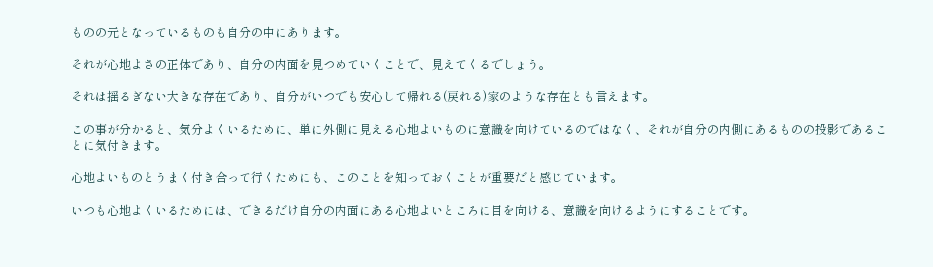ものの元となっているものも自分の中にあります。

それが心地よさの正体であり、自分の内面を見つめていくことで、見えてくるでしょう。

それは揺るぎない大きな存在であり、自分がいつでも安心して帰れる(戻れる)家のような存在とも言えます。

この事が分かると、気分よくいるために、単に外側に見える心地よいものに意識を向けているのではなく、それが自分の内側にあるものの投影であることに気付きます。

心地よいものとうまく付き合って行くためにも、このことを知っておくことが重要だと感じています。

いつも心地よくいるためには、できるだけ自分の内面にある心地よいところに目を向ける、意識を向けるようにすることです。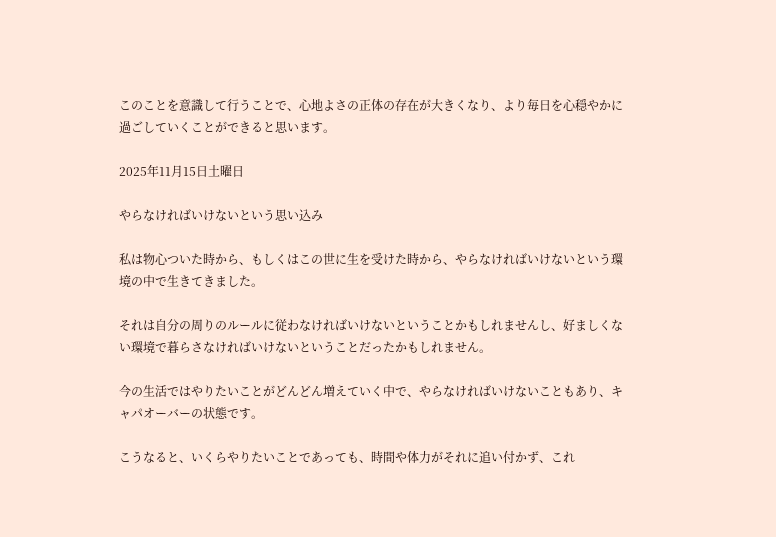このことを意識して行うことで、心地よさの正体の存在が大きくなり、より毎日を心穏やかに過ごしていくことができると思います。

2025年11月15日土曜日

やらなければいけないという思い込み

私は物心ついた時から、もしくはこの世に生を受けた時から、やらなければいけないという環境の中で生きてきました。

それは自分の周りのルールに従わなければいけないということかもしれませんし、好ましくない環境で暮らさなければいけないということだったかもしれません。

今の生活ではやりたいことがどんどん増えていく中で、やらなければいけないこともあり、キャパオーバーの状態です。

こうなると、いくらやりたいことであっても、時間や体力がそれに追い付かず、これ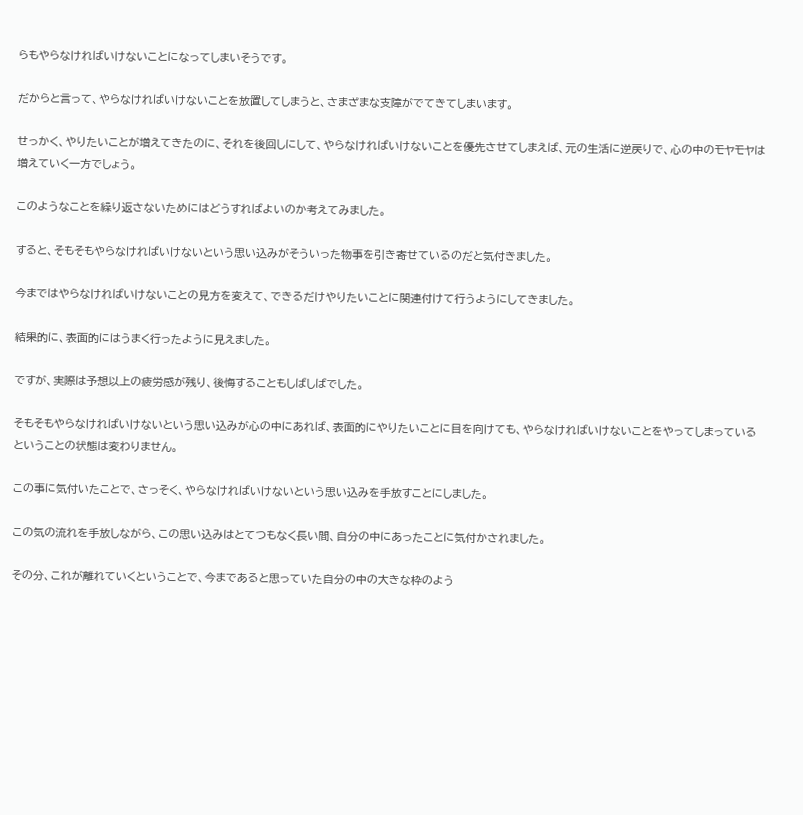らもやらなければいけないことになってしまいそうです。

だからと言って、やらなければいけないことを放置してしまうと、さまざまな支障がでてきてしまいます。

せっかく、やりたいことが増えてきたのに、それを後回しにして、やらなければいけないことを優先させてしまえば、元の生活に逆戻りで、心の中のモヤモヤは増えていく一方でしょう。

このようなことを繰り返さないためにはどうすればよいのか考えてみました。

すると、そもそもやらなければいけないという思い込みがそういった物事を引き寄せているのだと気付きました。

今まではやらなければいけないことの見方を変えて、できるだけやりたいことに関連付けて行うようにしてきました。

結果的に、表面的にはうまく行ったように見えました。

ですが、実際は予想以上の疲労感が残り、後悔することもしばしばでした。

そもそもやらなければいけないという思い込みが心の中にあれば、表面的にやりたいことに目を向けても、やらなければいけないことをやってしまっているということの状態は変わりません。

この事に気付いたことで、さっそく、やらなければいけないという思い込みを手放すことにしました。

この気の流れを手放しながら、この思い込みはとてつもなく長い間、自分の中にあったことに気付かされました。

その分、これが離れていくということで、今まであると思っていた自分の中の大きな枠のよう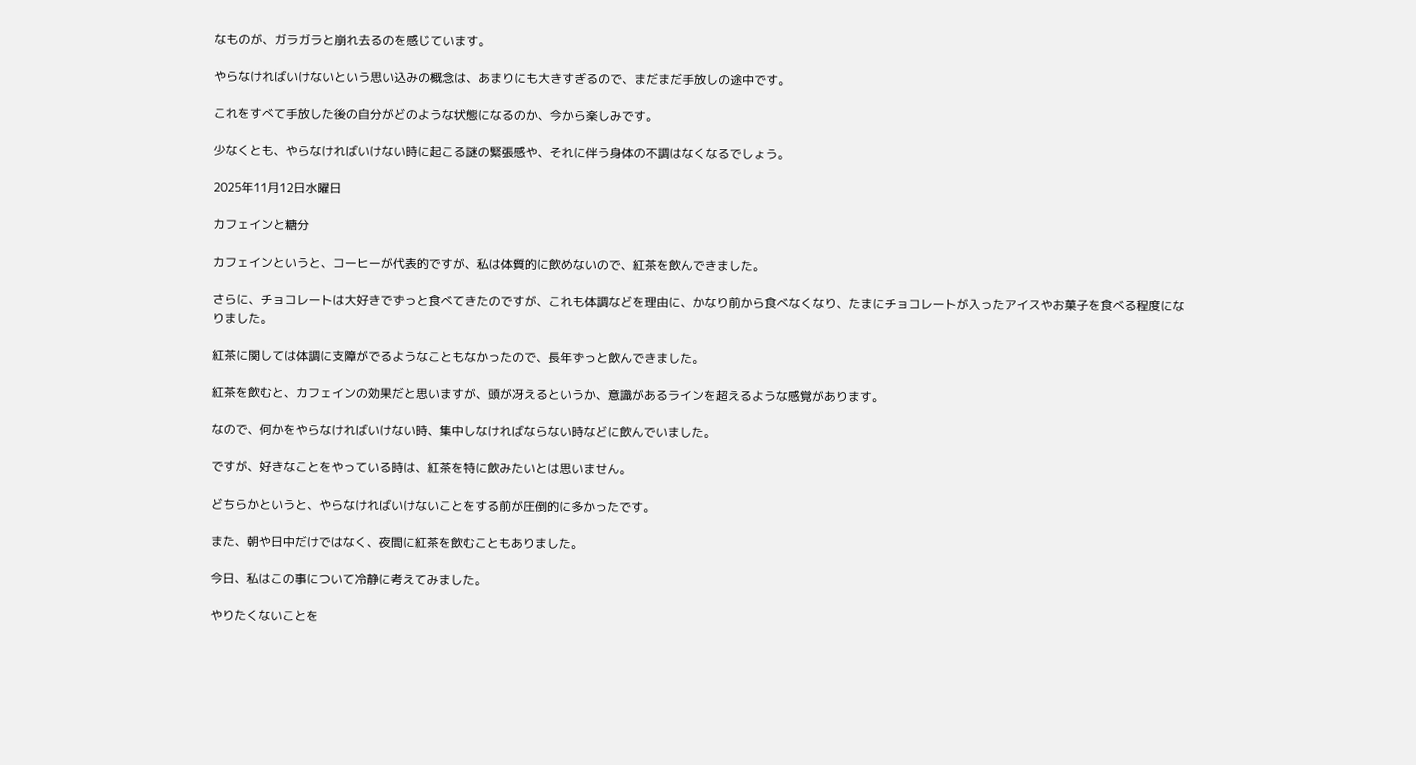なものが、ガラガラと崩れ去るのを感じています。

やらなければいけないという思い込みの概念は、あまりにも大きすぎるので、まだまだ手放しの途中です。

これをすべて手放した後の自分がどのような状態になるのか、今から楽しみです。

少なくとも、やらなければいけない時に起こる謎の緊張感や、それに伴う身体の不調はなくなるでしょう。

2025年11月12日水曜日

カフェインと糖分

カフェインというと、コーヒーが代表的ですが、私は体質的に飲めないので、紅茶を飲んできました。

さらに、チョコレートは大好きでずっと食べてきたのですが、これも体調などを理由に、かなり前から食べなくなり、たまにチョコレートが入ったアイスやお菓子を食べる程度になりました。

紅茶に関しては体調に支障がでるようなこともなかったので、長年ずっと飲んできました。

紅茶を飲むと、カフェインの効果だと思いますが、頭が冴えるというか、意識があるラインを超えるような感覚があります。

なので、何かをやらなければいけない時、集中しなければならない時などに飲んでいました。

ですが、好きなことをやっている時は、紅茶を特に飲みたいとは思いません。

どちらかというと、やらなければいけないことをする前が圧倒的に多かったです。

また、朝や日中だけではなく、夜間に紅茶を飲むこともありました。

今日、私はこの事について冷静に考えてみました。

やりたくないことを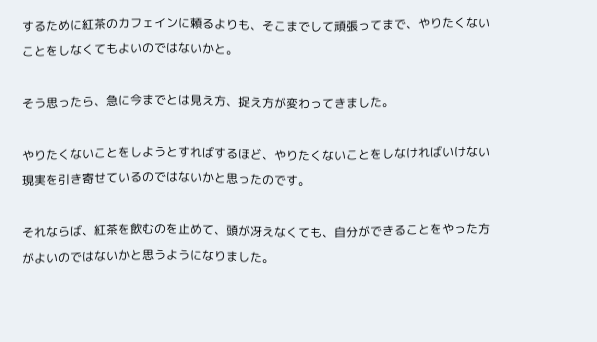するために紅茶のカフェインに頼るよりも、そこまでして頑張ってまで、やりたくないことをしなくてもよいのではないかと。

そう思ったら、急に今までとは見え方、捉え方が変わってきました。

やりたくないことをしようとすればするほど、やりたくないことをしなければいけない現実を引き寄せているのではないかと思ったのです。

それならば、紅茶を飲むのを止めて、頭が冴えなくても、自分ができることをやった方がよいのではないかと思うようになりました。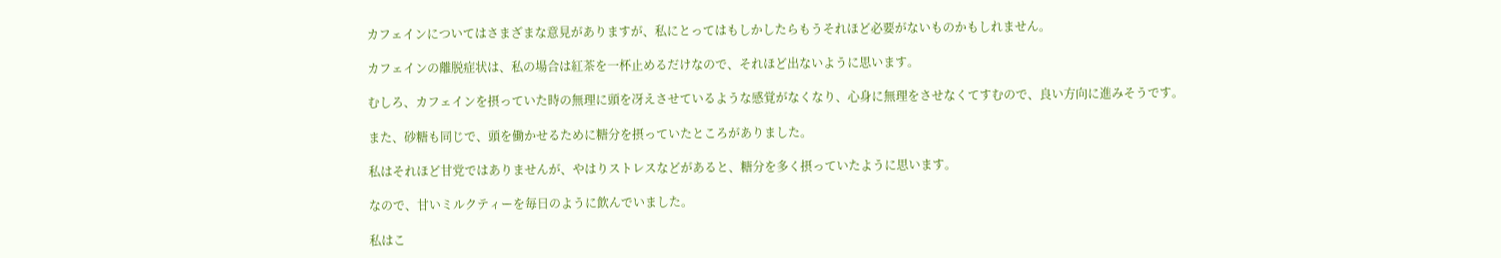カフェインについてはさまざまな意見がありますが、私にとってはもしかしたらもうそれほど必要がないものかもしれません。

カフェインの離脱症状は、私の場合は紅茶を一杯止めるだけなので、それほど出ないように思います。

むしろ、カフェインを摂っていた時の無理に頭を冴えさせているような感覚がなくなり、心身に無理をさせなくてすむので、良い方向に進みそうです。

また、砂糖も同じで、頭を働かせるために糖分を摂っていたところがありました。

私はそれほど甘党ではありませんが、やはりストレスなどがあると、糖分を多く摂っていたように思います。

なので、甘いミルクティーを毎日のように飲んでいました。

私はこ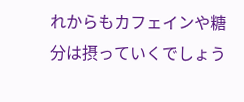れからもカフェインや糖分は摂っていくでしょう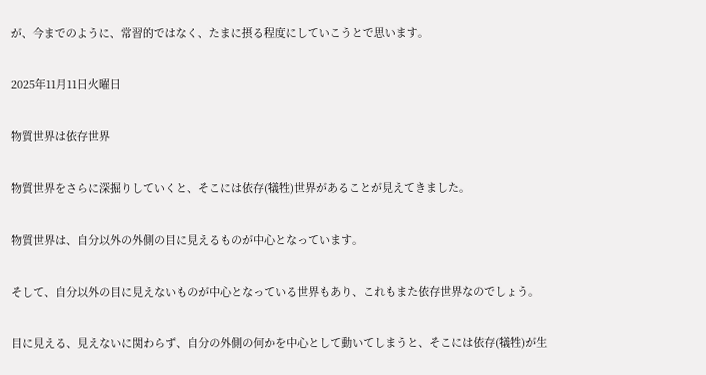が、今までのように、常習的ではなく、たまに摂る程度にしていこうとで思います。

2025年11月11日火曜日

物質世界は依存世界

物質世界をさらに深掘りしていくと、そこには依存(犠牲)世界があることが見えてきました。

物質世界は、自分以外の外側の目に見えるものが中心となっています。

そして、自分以外の目に見えないものが中心となっている世界もあり、これもまた依存世界なのでしょう。

目に見える、見えないに関わらず、自分の外側の何かを中心として動いてしまうと、そこには依存(犠牲)が生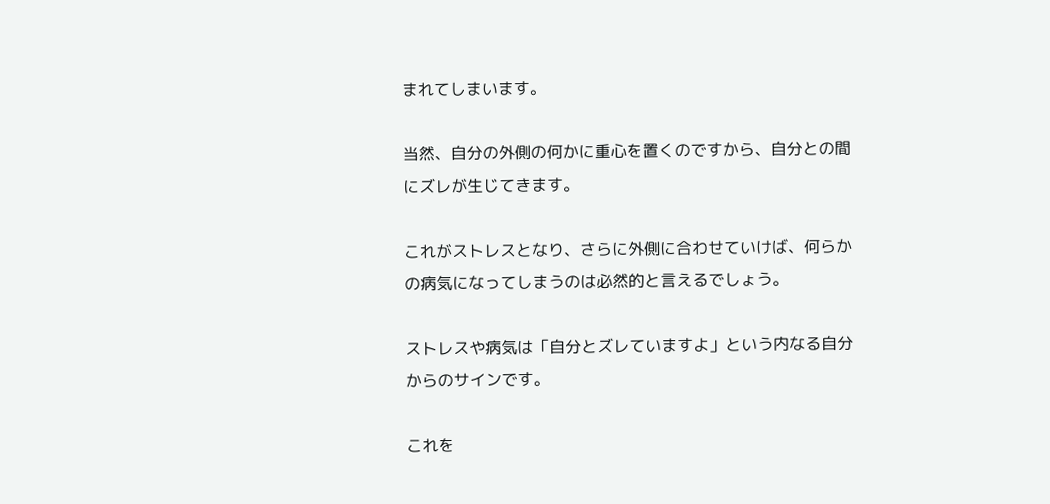まれてしまいます。

当然、自分の外側の何かに重心を置くのですから、自分との間にズレが生じてきます。

これがストレスとなり、さらに外側に合わせていけば、何らかの病気になってしまうのは必然的と言えるでしょう。

ストレスや病気は「自分とズレていますよ」という内なる自分からのサインです。

これを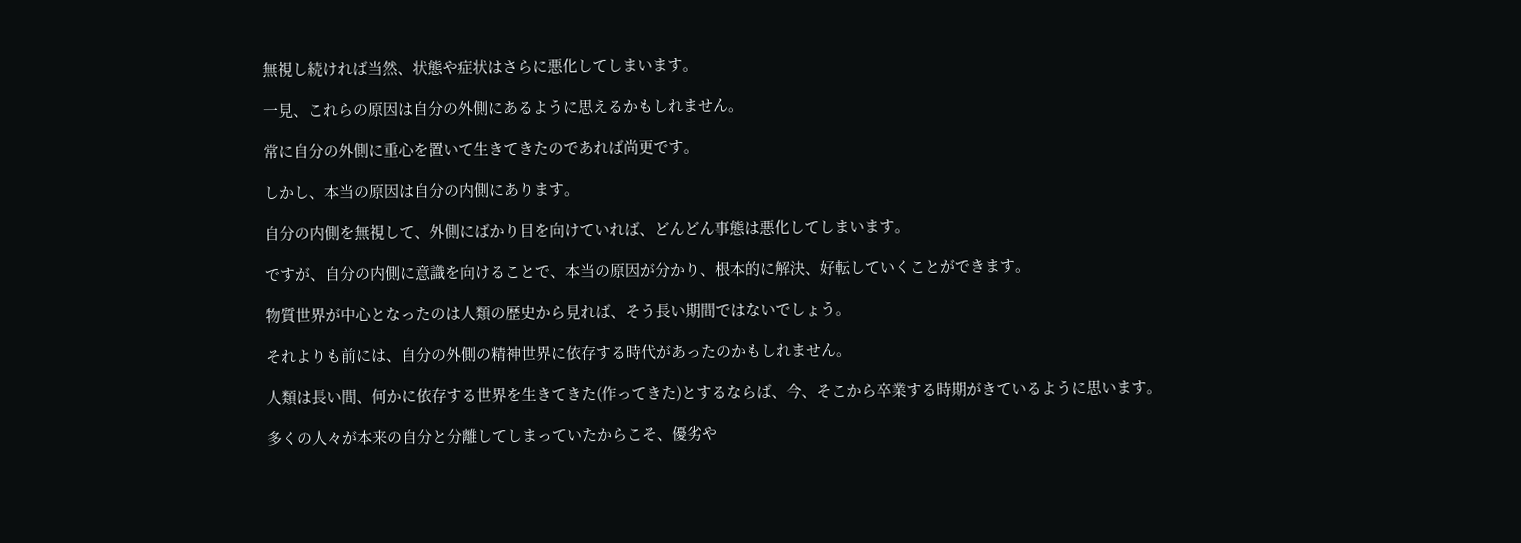無視し続ければ当然、状態や症状はさらに悪化してしまいます。

一見、これらの原因は自分の外側にあるように思えるかもしれません。

常に自分の外側に重心を置いて生きてきたのであれば尚更です。

しかし、本当の原因は自分の内側にあります。

自分の内側を無視して、外側にばかり目を向けていれば、どんどん事態は悪化してしまいます。

ですが、自分の内側に意識を向けることで、本当の原因が分かり、根本的に解決、好転していくことができます。

物質世界が中心となったのは人類の歴史から見れば、そう長い期間ではないでしょう。

それよりも前には、自分の外側の精神世界に依存する時代があったのかもしれません。

人類は長い間、何かに依存する世界を生きてきた(作ってきた)とするならば、今、そこから卒業する時期がきているように思います。

多くの人々が本来の自分と分離してしまっていたからこそ、優劣や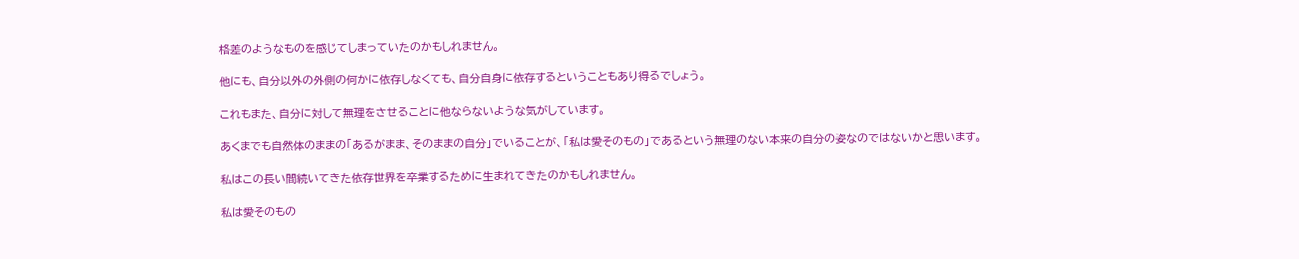格差のようなものを感じてしまっていたのかもしれません。

他にも、自分以外の外側の何かに依存しなくても、自分自身に依存するということもあり得るでしょう。

これもまた、自分に対して無理をさせることに他ならないような気がしています。

あくまでも自然体のままの「あるがまま、そのままの自分」でいることが、「私は愛そのもの」であるという無理のない本来の自分の姿なのではないかと思います。

私はこの長い間続いてきた依存世界を卒業するために生まれてきたのかもしれません。

私は愛そのもの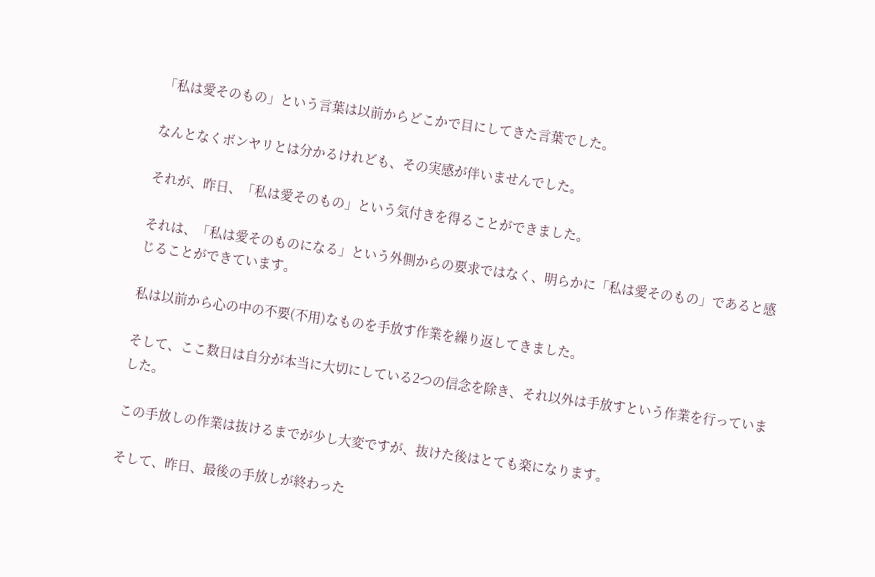「私は愛そのもの」という言葉は以前からどこかで目にしてきた言葉でした。

なんとなくボンヤリとは分かるけれども、その実感が伴いませんでした。

それが、昨日、「私は愛そのもの」という気付きを得ることができました。

それは、「私は愛そのものになる」という外側からの要求ではなく、明らかに「私は愛そのもの」であると感じることができています。

私は以前から心の中の不要(不用)なものを手放す作業を繰り返してきました。

そして、ここ数日は自分が本当に大切にしている2つの信念を除き、それ以外は手放すという作業を行っていました。

この手放しの作業は抜けるまでが少し大変ですが、抜けた後はとても楽になります。

そして、昨日、最後の手放しが終わった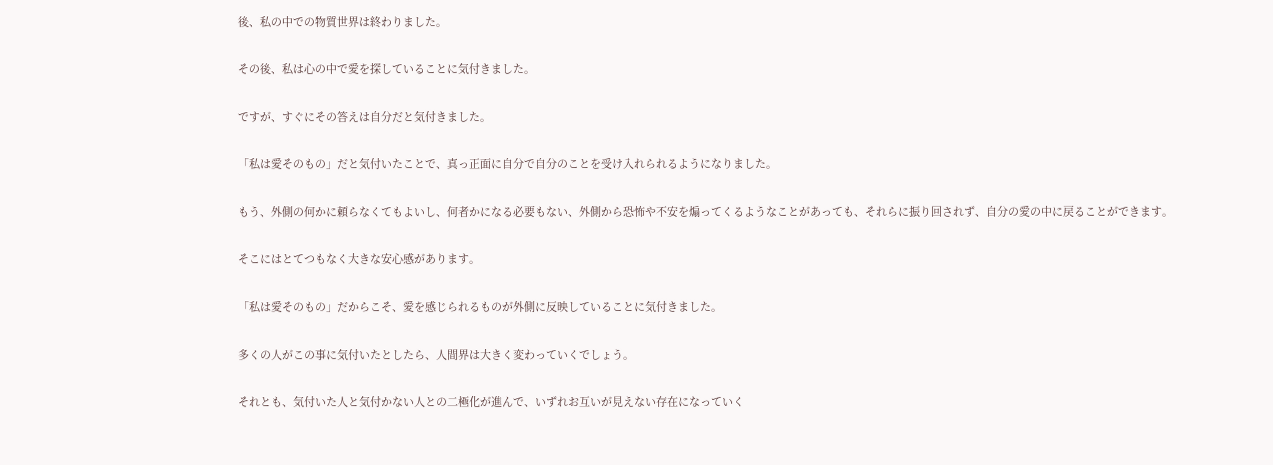後、私の中での物質世界は終わりました。

その後、私は心の中で愛を探していることに気付きました。

ですが、すぐにその答えは自分だと気付きました。

「私は愛そのもの」だと気付いたことで、真っ正面に自分で自分のことを受け入れられるようになりました。

もう、外側の何かに頼らなくてもよいし、何者かになる必要もない、外側から恐怖や不安を煽ってくるようなことがあっても、それらに振り回されず、自分の愛の中に戻ることができます。

そこにはとてつもなく大きな安心感があります。

「私は愛そのもの」だからこそ、愛を感じられるものが外側に反映していることに気付きました。

多くの人がこの事に気付いたとしたら、人間界は大きく変わっていくでしょう。

それとも、気付いた人と気付かない人との二極化が進んで、いずれお互いが見えない存在になっていく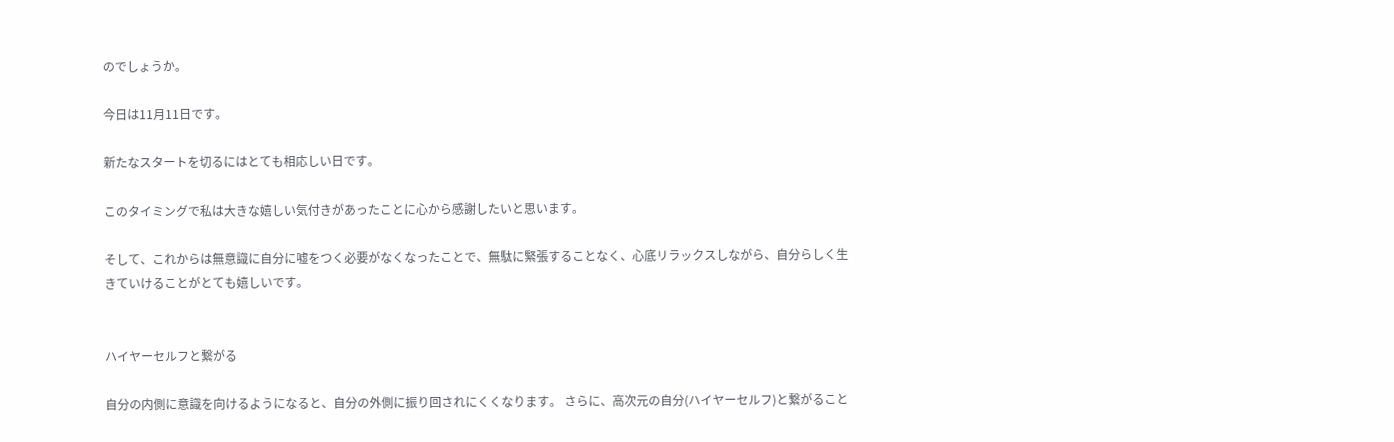のでしょうか。

今日は11月11日です。

新たなスタートを切るにはとても相応しい日です。

このタイミングで私は大きな嬉しい気付きがあったことに心から感謝したいと思います。

そして、これからは無意識に自分に嘘をつく必要がなくなったことで、無駄に緊張することなく、心底リラックスしながら、自分らしく生きていけることがとても嬉しいです。


ハイヤーセルフと繋がる

自分の内側に意識を向けるようになると、自分の外側に振り回されにくくなります。 さらに、高次元の自分(ハイヤーセルフ)と繋がること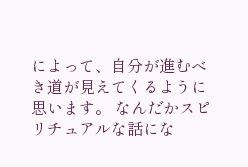によって、自分が進むべき道が見えてくるように思います。 なんだかスピリチュアルな話にな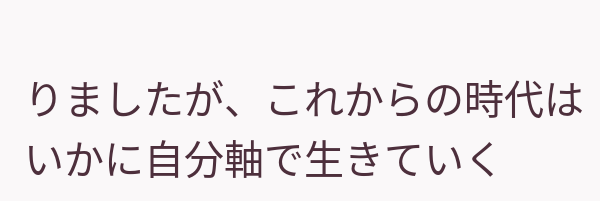りましたが、これからの時代はいかに自分軸で生きていく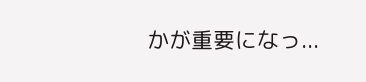かが重要になっ...